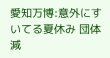愛知万博:意外にすいてる夏休み 団体減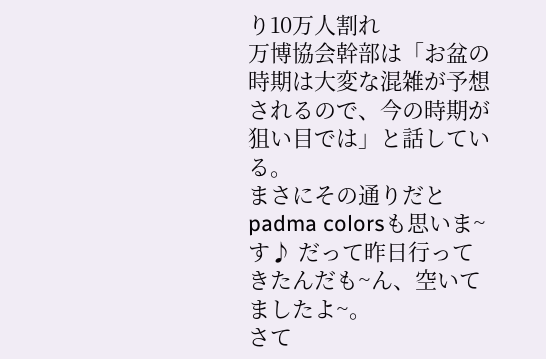り10万人割れ
万博協会幹部は「お盆の時期は大変な混雑が予想されるので、今の時期が狙い目では」と話している。
まさにその通りだとpadma colorsも思いま~す♪ だって昨日行ってきたんだも~ん、空いてましたよ~。
さて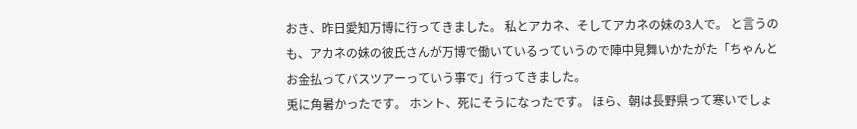おき、昨日愛知万博に行ってきました。 私とアカネ、そしてアカネの妹の3人で。 と言うのも、アカネの妹の彼氏さんが万博で働いているっていうので陣中見舞いかたがた「ちゃんとお金払ってバスツアーっていう事で」行ってきました。
兎に角暑かったです。 ホント、死にそうになったです。 ほら、朝は長野県って寒いでしょ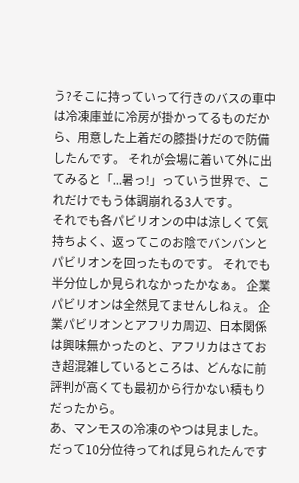う?そこに持っていって行きのバスの車中は冷凍庫並に冷房が掛かってるものだから、用意した上着だの膝掛けだので防備したんです。 それが会場に着いて外に出てみると「...暑っ!」っていう世界で、これだけでもう体調崩れる3人です。
それでも各パビリオンの中は涼しくて気持ちよく、返ってこのお陰でバンバンとパビリオンを回ったものです。 それでも半分位しか見られなかったかなぁ。 企業パビリオンは全然見てませんしねぇ。 企業パビリオンとアフリカ周辺、日本関係は興味無かったのと、アフリカはさておき超混雑しているところは、どんなに前評判が高くても最初から行かない積もりだったから。
あ、マンモスの冷凍のやつは見ました。 だって10分位待ってれば見られたんです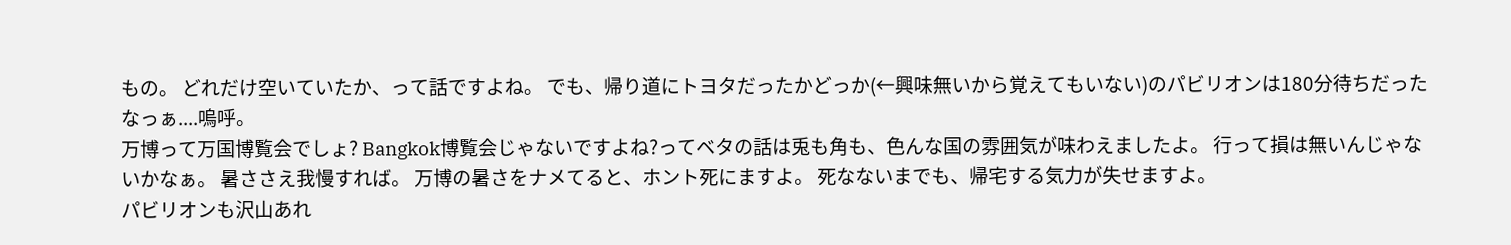もの。 どれだけ空いていたか、って話ですよね。 でも、帰り道にトヨタだったかどっか(←興味無いから覚えてもいない)のパビリオンは180分待ちだったなっぁ....嗚呼。
万博って万国博覧会でしょ? Bangkok博覧会じゃないですよね?ってベタの話は兎も角も、色んな国の雰囲気が味わえましたよ。 行って損は無いんじゃないかなぁ。 暑ささえ我慢すれば。 万博の暑さをナメてると、ホント死にますよ。 死なないまでも、帰宅する気力が失せますよ。
パビリオンも沢山あれ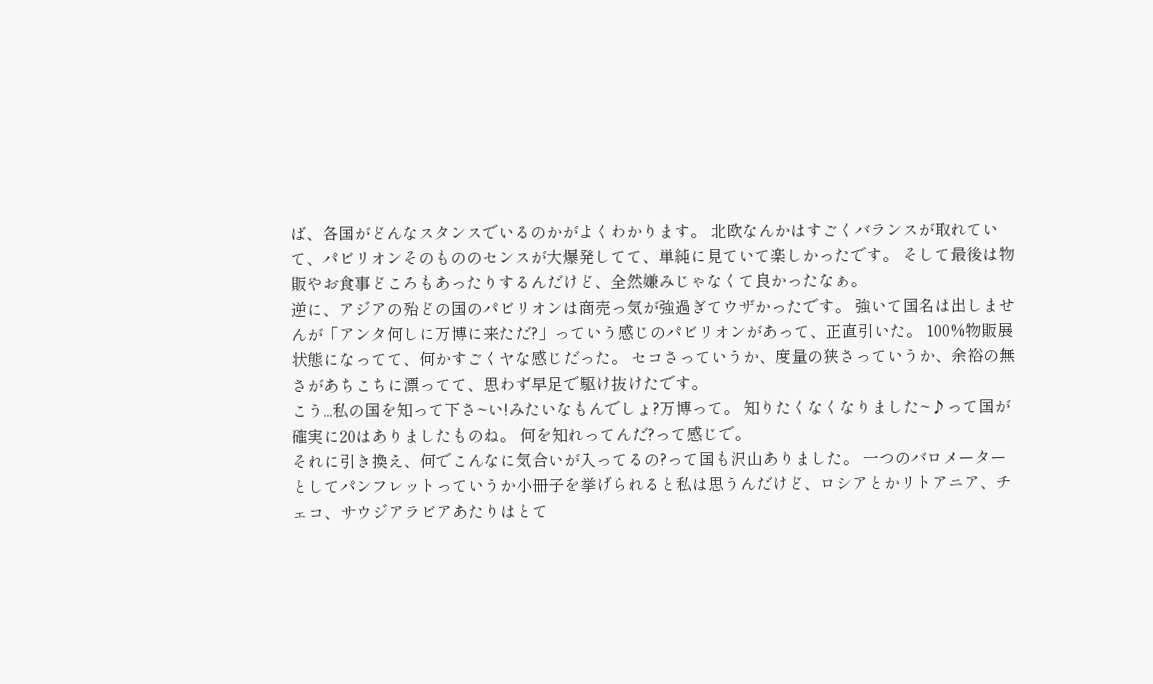ば、各国がどんなスタンスでいるのかがよくわかります。 北欧なんかはすごくバランスが取れていて、パビリオンそのもののセンスが大爆発してて、単純に見ていて楽しかったです。 そして最後は物販やお食事どころもあったりするんだけど、全然嫌みじゃなくて良かったなぁ。
逆に、アジアの殆どの国のパビリオンは商売っ気が強過ぎてウザかったです。 強いて国名は出しませんが「アンタ何しに万博に来ただ?」っていう感じのパビリオンがあって、正直引いた。 100%物販展状態になってて、何かすごくヤな感じだった。 セコさっていうか、度量の狭さっていうか、余裕の無さがあちこちに漂ってて、思わず早足で駆け抜けたです。
こう...私の国を知って下さ~い!みたいなもんでしょ?万博って。 知りたくなくなりました~♪って国が確実に20はありましたものね。 何を知れってんだ?って感じで。
それに引き換え、何でこんなに気合いが入ってるの?って国も沢山ありました。 一つのバロメーターとしてパンフレットっていうか小冊子を挙げられると私は思うんだけど、ロシアとかリトアニア、チェコ、サウジアラビアあたりはとて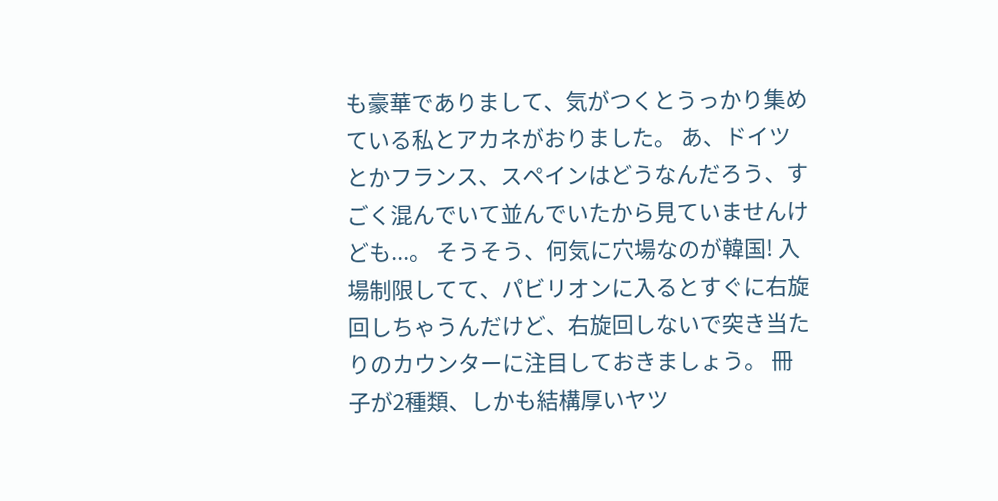も豪華でありまして、気がつくとうっかり集めている私とアカネがおりました。 あ、ドイツとかフランス、スペインはどうなんだろう、すごく混んでいて並んでいたから見ていませんけども...。 そうそう、何気に穴場なのが韓国! 入場制限してて、パビリオンに入るとすぐに右旋回しちゃうんだけど、右旋回しないで突き当たりのカウンターに注目しておきましょう。 冊子が2種類、しかも結構厚いヤツ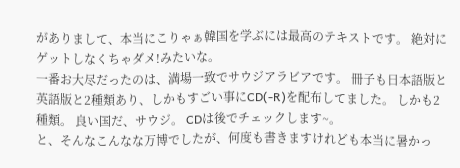がありまして、本当にこりゃぁ韓国を学ぶには最高のテキストです。 絶対にゲットしなくちゃダメ!みたいな。
一番お大尽だったのは、満場一致でサウジアラビアです。 冊子も日本語版と英語版と2種類あり、しかもすごい事にCD(-R)を配布してました。 しかも2種類。 良い国だ、サウジ。 CDは後でチェックします~。
と、そんなこんなな万博でしたが、何度も書きますけれども本当に暑かっ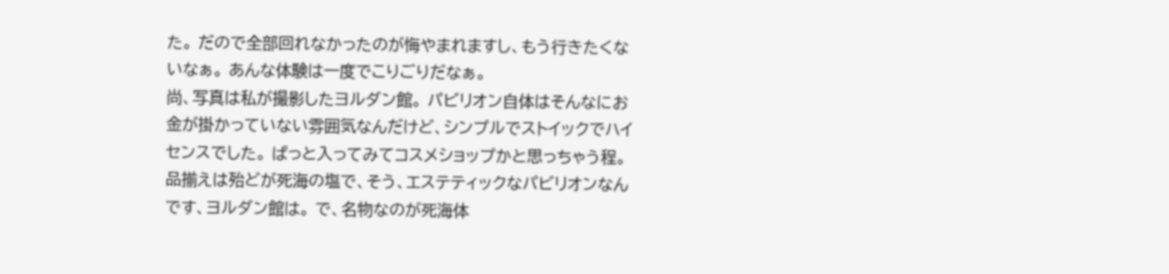た。 だので全部回れなかったのが悔やまれますし、もう行きたくないなぁ。 あんな体験は一度でこりごりだなぁ。
尚、写真は私が撮影したヨルダン館。 パビリオン自体はそんなにお金が掛かっていない雰囲気なんだけど、シンプルでストイックでハイセンスでした。 ぱっと入ってみてコスメショップかと思っちゃう程。 品揃えは殆どが死海の塩で、そう、エステティックなパビリオンなんです、ヨルダン館は。 で、名物なのが死海体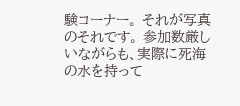験コーナー。 それが写真のそれです。 参加数厳しいながらも、実際に死海の水を持って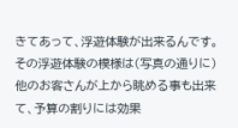きてあって、浮遊体験が出来るんです。 その浮遊体験の模様は(写真の通りに)他のお客さんが上から眺める事も出来て、予算の割りには効果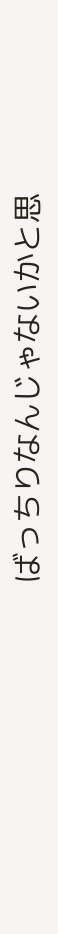ばっちりなんじゃないかと思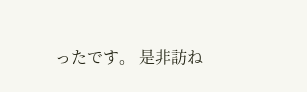ったです。 是非訪ね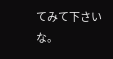てみて下さいな。